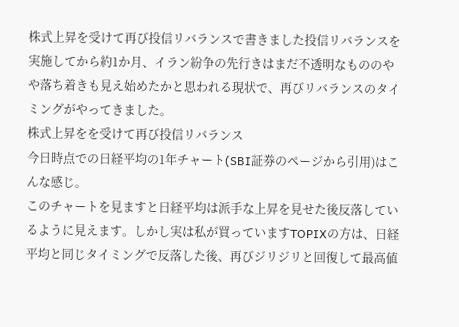株式上昇を受けて再び投信リバランスで書きました投信リバランスを実施してから約1か月、イラン紛争の先行きはまだ不透明なもののやや落ち着きも見え始めたかと思われる現状で、再びリバランスのタイミングがやってきました。
株式上昇をを受けて再び投信リバランス
今日時点での日経平均の1年チャート(SBI証券のページから引用)はこんな感じ。
このチャートを見ますと日経平均は派手な上昇を見せた後反落しているように見えます。しかし実は私が買っていますTOPIXの方は、日経平均と同じタイミングで反落した後、再びジリジリと回復して最高値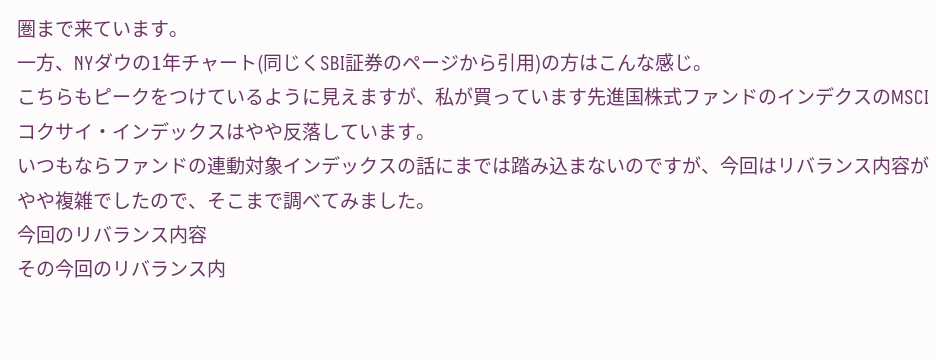圏まで来ています。
一方、NYダウの1年チャート(同じくSBI証券のページから引用)の方はこんな感じ。
こちらもピークをつけているように見えますが、私が買っています先進国株式ファンドのインデクスのMSCIコクサイ・インデックスはやや反落しています。
いつもならファンドの連動対象インデックスの話にまでは踏み込まないのですが、今回はリバランス内容がやや複雑でしたので、そこまで調べてみました。
今回のリバランス内容
その今回のリバランス内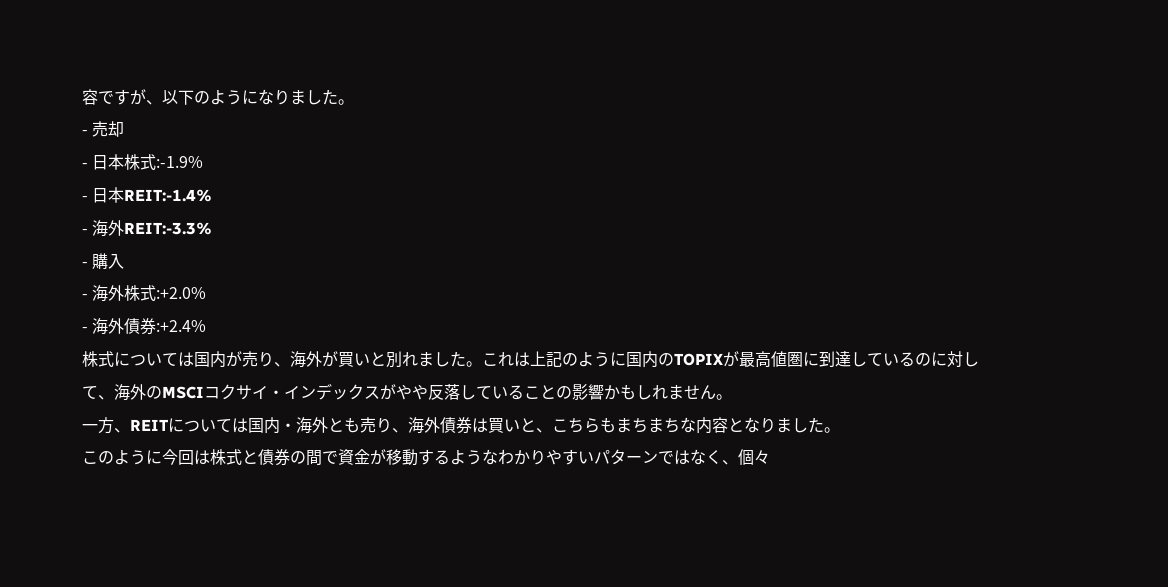容ですが、以下のようになりました。
- 売却
- 日本株式:-1.9%
- 日本REIT:-1.4%
- 海外REIT:-3.3%
- 購入
- 海外株式:+2.0%
- 海外債券:+2.4%
株式については国内が売り、海外が買いと別れました。これは上記のように国内のTOPIXが最高値圏に到達しているのに対して、海外のMSCIコクサイ・インデックスがやや反落していることの影響かもしれません。
一方、REITについては国内・海外とも売り、海外債券は買いと、こちらもまちまちな内容となりました。
このように今回は株式と債券の間で資金が移動するようなわかりやすいパターンではなく、個々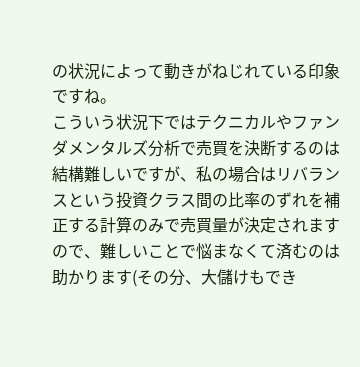の状況によって動きがねじれている印象ですね。
こういう状況下ではテクニカルやファンダメンタルズ分析で売買を決断するのは結構難しいですが、私の場合はリバランスという投資クラス間の比率のずれを補正する計算のみで売買量が決定されますので、難しいことで悩まなくて済むのは助かります(その分、大儲けもでき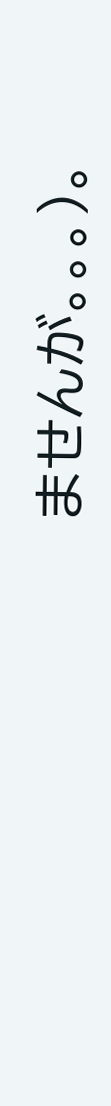ませんが。。。)。